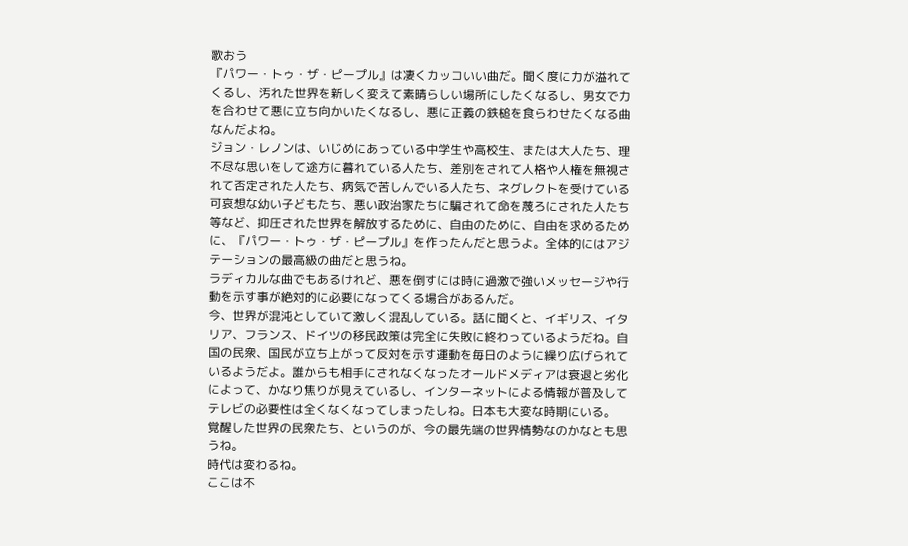歌おう
『パワー・トゥ・ザ・ピープル』は凄くカッコいい曲だ。聞く度に力が溢れてくるし、汚れた世界を新しく変えて素晴らしい場所にしたくなるし、男女で力を合わせて悪に立ち向かいたくなるし、悪に正義の鉄槌を食らわせたくなる曲なんだよね。
ジョン・レノンは、いじめにあっている中学生や高校生、または大人たち、理不尽な思いをして途方に暮れている人たち、差別をされて人格や人権を無視されて否定された人たち、病気で苦しんでいる人たち、ネグレクトを受けている可哀想な幼い子どもたち、悪い政治家たちに騙されて命を蔑ろにされた人たち等など、抑圧された世界を解放するために、自由のために、自由を求めるために、『パワー・トゥ・ザ・ピープル』を作ったんだと思うよ。全体的にはアジテーションの最高級の曲だと思うね。
ラディカルな曲でもあるけれど、悪を倒すには時に過激で強いメッセージや行動を示す事が絶対的に必要になってくる場合があるんだ。
今、世界が混沌としていて激しく混乱している。話に聞くと、イギリス、イタリア、フランス、ドイツの移民政策は完全に失敗に終わっているようだね。自国の民衆、国民が立ち上がって反対を示す運動を毎日のように繰り広げられているようだよ。誰からも相手にされなくなったオールドメディアは衰退と劣化によって、かなり焦りが見えているし、インターネットによる情報が普及してテレビの必要性は全くなくなってしまったしね。日本も大変な時期にいる。
覚醒した世界の民衆たち、というのが、今の最先端の世界情勢なのかなとも思うね。
時代は変わるね。
ここは不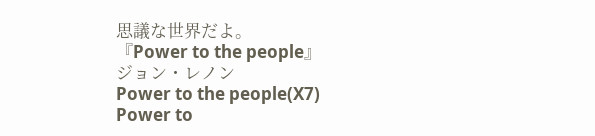思議な世界だよ。
『Power to the people』
ジョン・レノン
Power to the people(X7)
Power to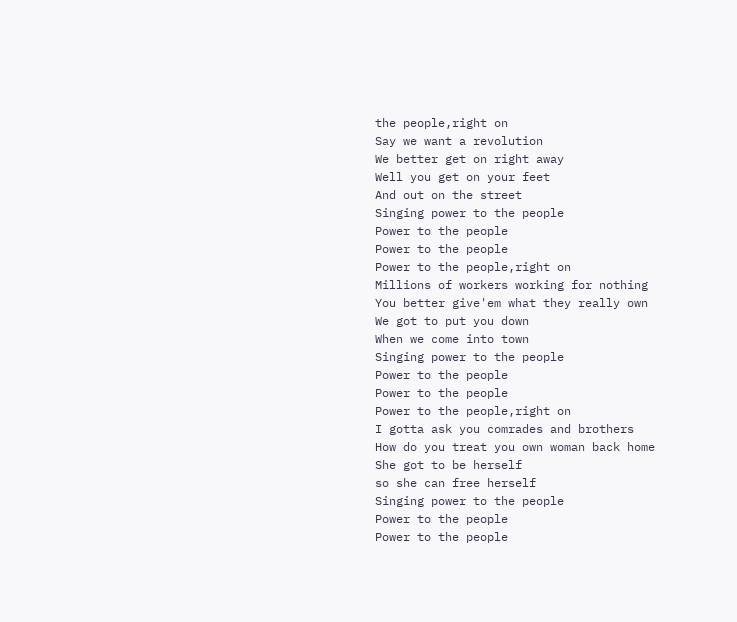the people,right on
Say we want a revolution
We better get on right away
Well you get on your feet
And out on the street
Singing power to the people
Power to the people
Power to the people
Power to the people,right on
Millions of workers working for nothing
You better give'em what they really own
We got to put you down
When we come into town
Singing power to the people
Power to the people
Power to the people
Power to the people,right on
I gotta ask you comrades and brothers
How do you treat you own woman back home
She got to be herself
so she can free herself
Singing power to the people
Power to the people
Power to the people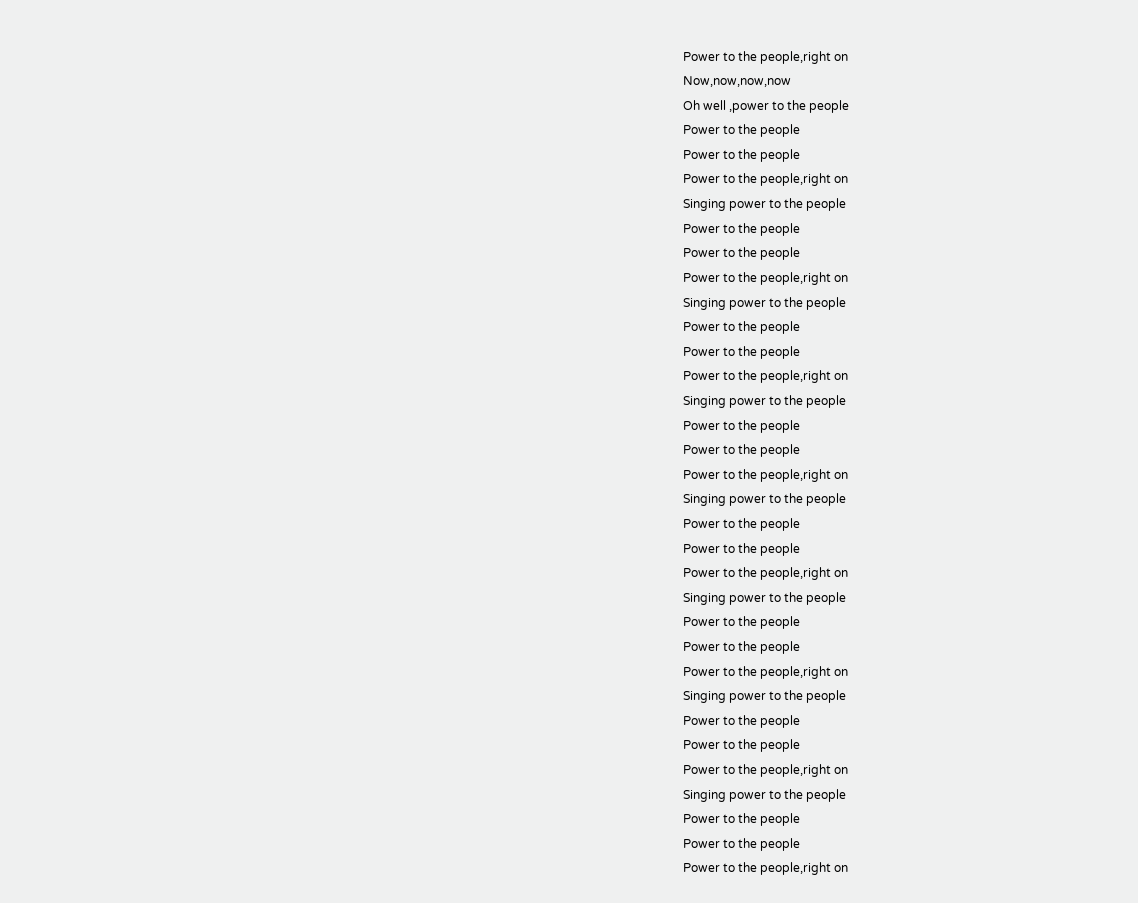Power to the people,right on
Now,now,now,now
Oh well ,power to the people
Power to the people
Power to the people
Power to the people,right on
Singing power to the people
Power to the people
Power to the people
Power to the people,right on
Singing power to the people
Power to the people
Power to the people
Power to the people,right on
Singing power to the people
Power to the people
Power to the people
Power to the people,right on
Singing power to the people
Power to the people
Power to the people
Power to the people,right on
Singing power to the people
Power to the people
Power to the people
Power to the people,right on
Singing power to the people
Power to the people
Power to the people
Power to the people,right on
Singing power to the people
Power to the people
Power to the people
Power to the people,right on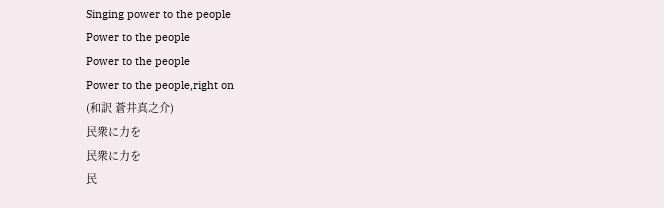Singing power to the people
Power to the people
Power to the people
Power to the people,right on
(和訳 蒼井真之介)
民衆に力を
民衆に力を
民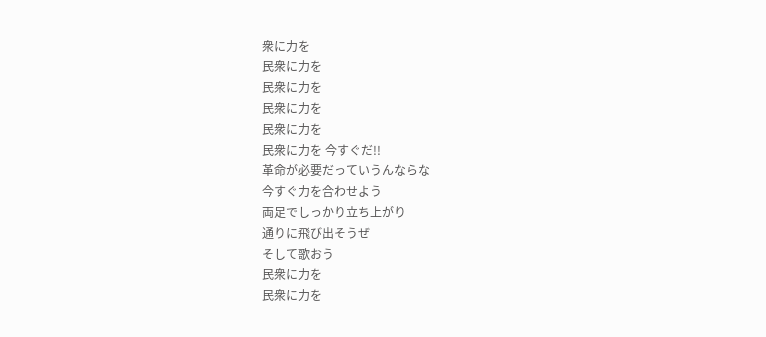衆に力を
民衆に力を
民衆に力を
民衆に力を
民衆に力を
民衆に力を 今すぐだ!!
革命が必要だっていうんならな
今すぐ力を合わせよう
両足でしっかり立ち上がり
通りに飛び出そうぜ
そして歌おう
民衆に力を
民衆に力を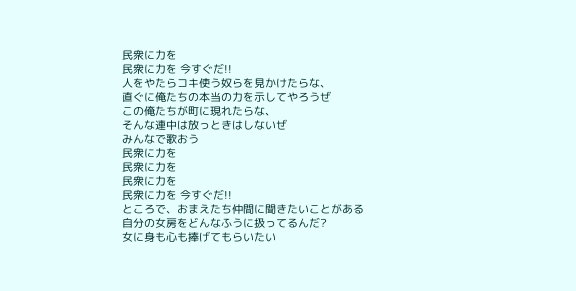民衆に力を
民衆に力を 今すぐだ!!
人をやたらコキ使う奴らを見かけたらな、
直ぐに俺たちの本当の力を示してやろうぜ
この俺たちが町に現れたらな、
そんな連中は放っときはしないぜ
みんなで歌おう
民衆に力を
民衆に力を
民衆に力を
民衆に力を 今すぐだ!!
ところで、おまえたち仲間に聞きたいことがある
自分の女房をどんなふうに扱ってるんだ?
女に身も心も捧げてもらいたい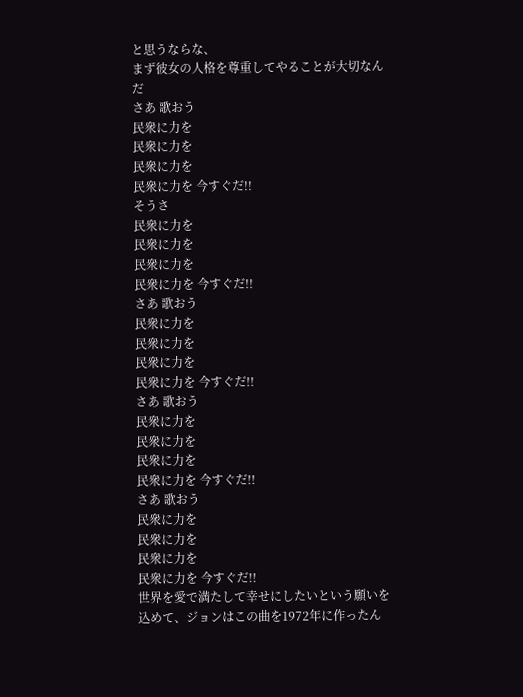と思うならな、
まず彼女の人格を尊重してやることが大切なんだ
さあ 歌おう
民衆に力を
民衆に力を
民衆に力を
民衆に力を 今すぐだ!!
そうさ
民衆に力を
民衆に力を
民衆に力を
民衆に力を 今すぐだ!!
さあ 歌おう
民衆に力を
民衆に力を
民衆に力を
民衆に力を 今すぐだ!!
さあ 歌おう
民衆に力を
民衆に力を
民衆に力を
民衆に力を 今すぐだ!!
さあ 歌おう
民衆に力を
民衆に力を
民衆に力を
民衆に力を 今すぐだ!!
世界を愛で満たして幸せにしたいという願いを込めて、ジョンはこの曲を1972年に作ったん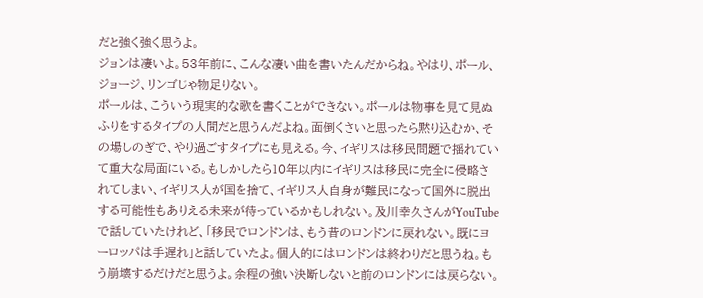だと強く強く思うよ。
ジョンは凄いよ。53年前に、こんな凄い曲を書いたんだからね。やはり、ポール、ジョージ、リンゴじゃ物足りない。
ポールは、こういう現実的な歌を書くことができない。ポールは物事を見て見ぬふりをするタイプの人間だと思うんだよね。面倒くさいと思ったら黙り込むか、その場しのぎで、やり過ごすタイプにも見える。今、イギリスは移民問題で揺れていて重大な局面にいる。もしかしたら10年以内にイギリスは移民に完全に侵略されてしまい、イギリス人が国を捨て、イギリス人自身が難民になって国外に脱出する可能性もありえる未来が待っているかもしれない。及川幸久さんがYouTubeで話していたけれど、「移民でロンドンは、もう昔のロンドンに戻れない。既にヨーロッパは手遅れ」と話していたよ。個人的にはロンドンは終わりだと思うね。もう崩壊するだけだと思うよ。余程の強い決断しないと前のロンドンには戻らない。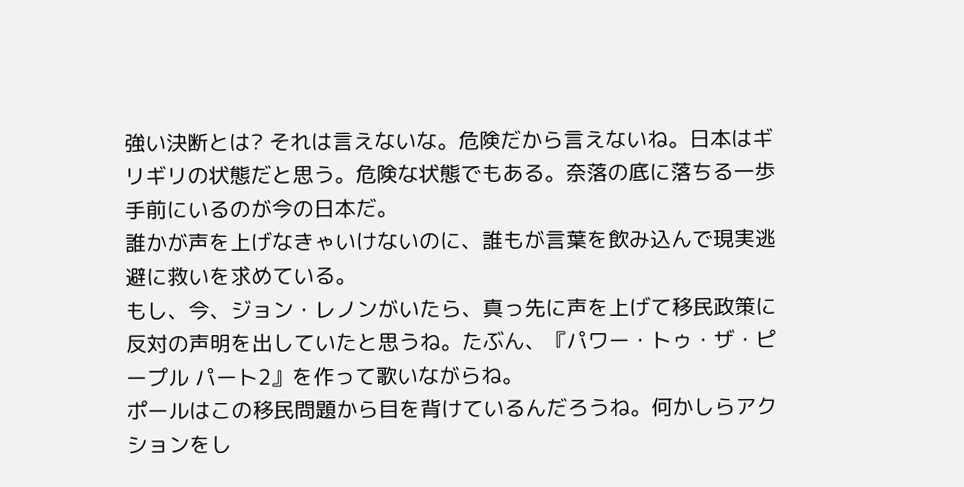強い決断とは? それは言えないな。危険だから言えないね。日本はギリギリの状態だと思う。危険な状態でもある。奈落の底に落ちる一歩手前にいるのが今の日本だ。
誰かが声を上げなきゃいけないのに、誰もが言葉を飲み込んで現実逃避に救いを求めている。
もし、今、ジョン・レノンがいたら、真っ先に声を上げて移民政策に反対の声明を出していたと思うね。たぶん、『パワー・トゥ・ザ・ピープル パート2』を作って歌いながらね。
ポールはこの移民問題から目を背けているんだろうね。何かしらアクションをし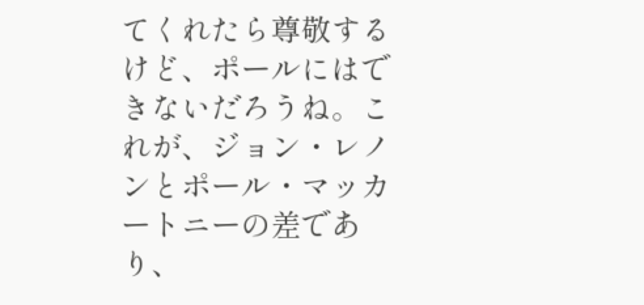てくれたら尊敬するけど、ポールにはできないだろうね。これが、ジョン・レノンとポール・マッカートニーの差であり、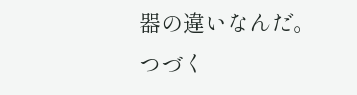器の違いなんだ。
つづく